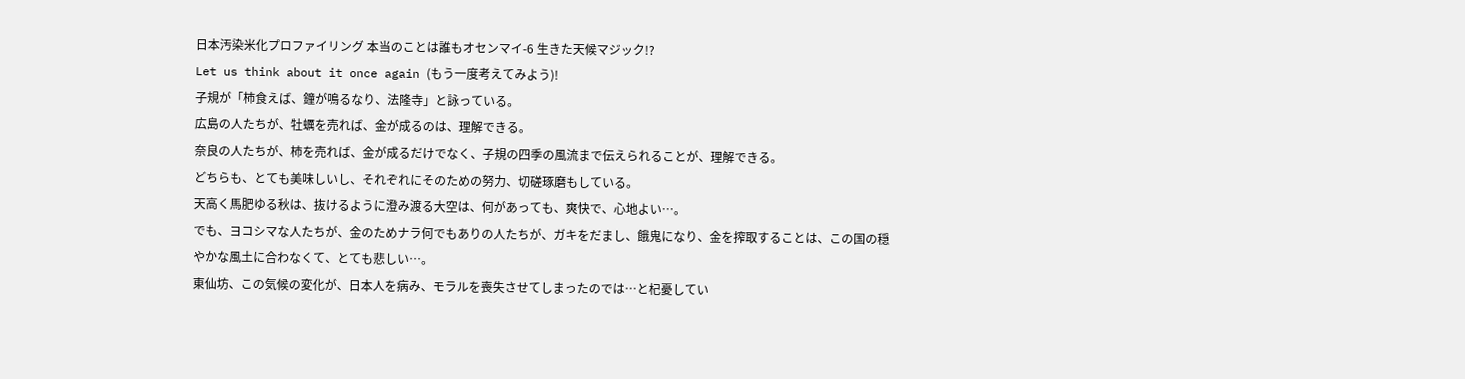日本汚染米化プロファイリング 本当のことは誰もオセンマイ-6 生きた天候マジック!?
Let us think about it once again (もう一度考えてみよう)!
子規が「柿食えば、鐘が鳴るなり、法隆寺」と詠っている。
広島の人たちが、牡蠣を売れば、金が成るのは、理解できる。
奈良の人たちが、柿を売れば、金が成るだけでなく、子規の四季の風流まで伝えられることが、理解できる。
どちらも、とても美味しいし、それぞれにそのための努力、切磋琢磨もしている。
天高く馬肥ゆる秋は、抜けるように澄み渡る大空は、何があっても、爽快で、心地よい…。
でも、ヨコシマな人たちが、金のためナラ何でもありの人たちが、ガキをだまし、餓鬼になり、金を搾取することは、この国の穏やかな風土に合わなくて、とても悲しい…。
東仙坊、この気候の変化が、日本人を病み、モラルを喪失させてしまったのでは…と杞憂してい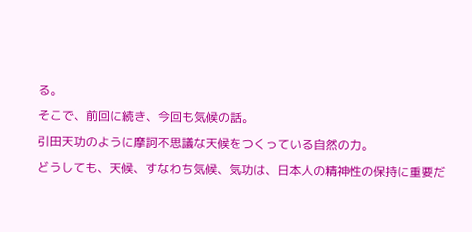る。
そこで、前回に続き、今回も気候の話。
引田天功のように摩訶不思議な天候をつくっている自然の力。
どうしても、天候、すなわち気候、気功は、日本人の精神性の保持に重要だ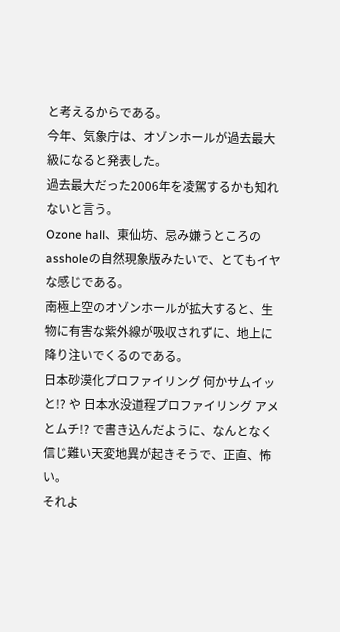と考えるからである。
今年、気象庁は、オゾンホールが過去最大級になると発表した。
過去最大だった2006年を凌駕するかも知れないと言う。
Ozone hall、東仙坊、忌み嫌うところのassholeの自然現象版みたいで、とてもイヤな感じである。
南極上空のオゾンホールが拡大すると、生物に有害な紫外線が吸収されずに、地上に降り注いでくるのである。
日本砂漠化プロファイリング 何かサムイッと!? や 日本水没道程プロファイリング アメとムチ!? で書き込んだように、なんとなく信じ難い天変地異が起きそうで、正直、怖い。
それよ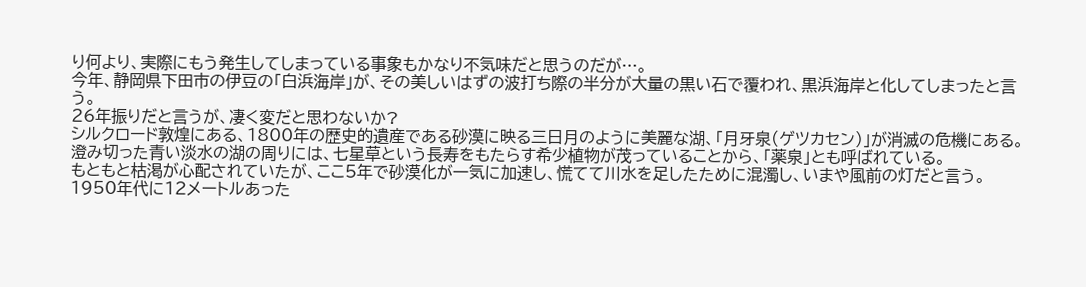り何より、実際にもう発生してしまっている事象もかなり不気味だと思うのだが…。
今年、静岡県下田市の伊豆の「白浜海岸」が、その美しいはずの波打ち際の半分が大量の黒い石で覆われ、黒浜海岸と化してしまったと言う。
26年振りだと言うが、凄く変だと思わないか?
シルクロード敦煌にある、1800年の歴史的遺産である砂漠に映る三日月のように美麗な湖、「月牙泉(ゲツカセン)」が消滅の危機にある。
澄み切った青い淡水の湖の周りには、七星草という長寿をもたらす希少植物が茂っていることから、「薬泉」とも呼ばれている。
もともと枯渇が心配されていたが、ここ5年で砂漠化が一気に加速し、慌てて川水を足したために混濁し、いまや風前の灯だと言う。
1950年代に12メートルあった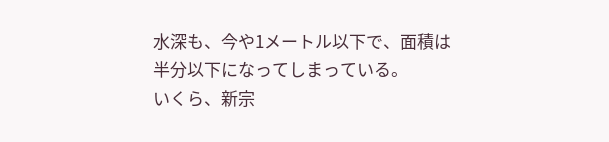水深も、今や1メートル以下で、面積は半分以下になってしまっている。
いくら、新宗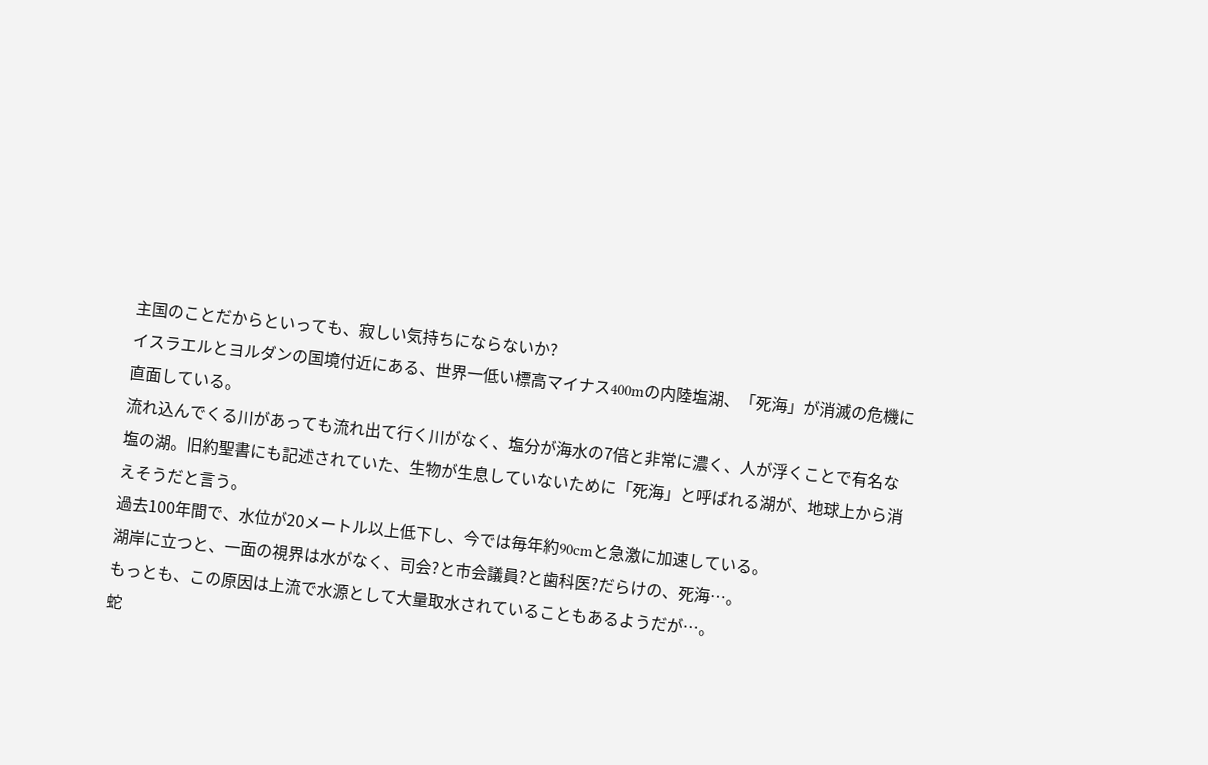主国のことだからといっても、寂しい気持ちにならないか?
イスラエルとヨルダンの国境付近にある、世界一低い標高マイナス400mの内陸塩湖、「死海」が消滅の危機に直面している。
流れ込んでくる川があっても流れ出て行く川がなく、塩分が海水の7倍と非常に濃く、人が浮くことで有名な塩の湖。旧約聖書にも記述されていた、生物が生息していないために「死海」と呼ばれる湖が、地球上から消えそうだと言う。
過去100年間で、水位が20メートル以上低下し、今では毎年約90cmと急激に加速している。
湖岸に立つと、一面の視界は水がなく、司会?と市会議員?と歯科医?だらけの、死海…。
もっとも、この原因は上流で水源として大量取水されていることもあるようだが…。
蛇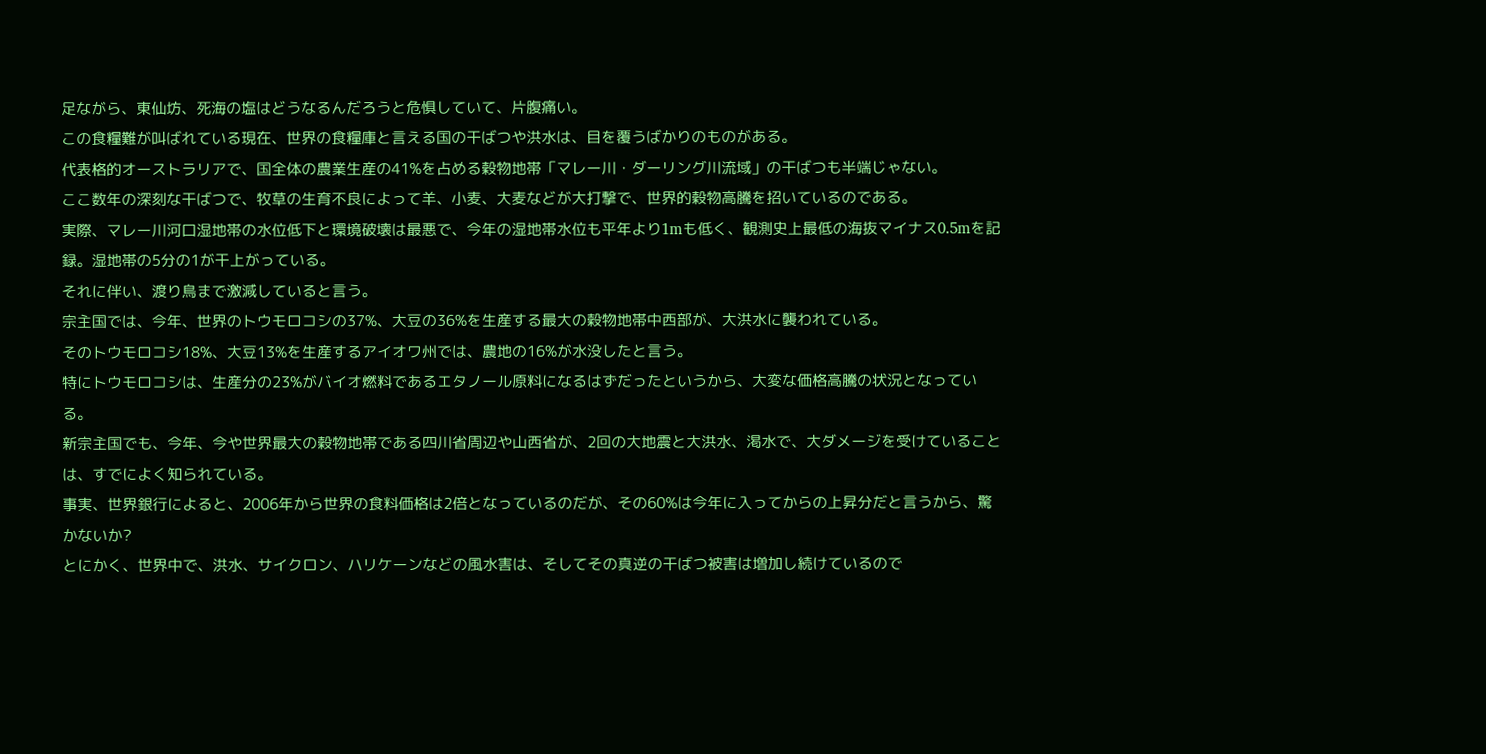足ながら、東仙坊、死海の塩はどうなるんだろうと危惧していて、片腹痛い。
この食糧難が叫ばれている現在、世界の食糧庫と言える国の干ばつや洪水は、目を覆うばかりのものがある。
代表格的オーストラリアで、国全体の農業生産の41%を占める穀物地帯「マレー川・ダーリング川流域」の干ばつも半端じゃない。
ここ数年の深刻な干ばつで、牧草の生育不良によって羊、小麦、大麦などが大打撃で、世界的穀物高騰を招いているのである。
実際、マレー川河口湿地帯の水位低下と環境破壊は最悪で、今年の湿地帯水位も平年より1mも低く、観測史上最低の海抜マイナス0.5mを記録。湿地帯の5分の1が干上がっている。
それに伴い、渡り鳥まで激減していると言う。
宗主国では、今年、世界のトウモロコシの37%、大豆の36%を生産する最大の穀物地帯中西部が、大洪水に襲われている。
そのトウモロコシ18%、大豆13%を生産するアイオワ州では、農地の16%が水没したと言う。
特にトウモロコシは、生産分の23%がバイオ燃料であるエタノール原料になるはずだったというから、大変な価格高騰の状況となっている。
新宗主国でも、今年、今や世界最大の穀物地帯である四川省周辺や山西省が、2回の大地震と大洪水、渇水で、大ダメージを受けていることは、すでによく知られている。
事実、世界銀行によると、2006年から世界の食料価格は2倍となっているのだが、その60%は今年に入ってからの上昇分だと言うから、驚かないか?
とにかく、世界中で、洪水、サイクロン、ハリケーンなどの風水害は、そしてその真逆の干ばつ被害は増加し続けているので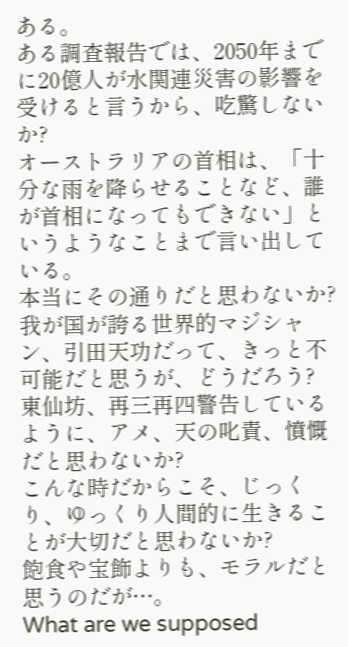ある。
ある調査報告では、2050年までに20億人が水関連災害の影響を受けると言うから、吃驚しないか?
オーストラリアの首相は、「十分な雨を降らせることなど、誰が首相になってもできない」というようなことまで言い出している。
本当にその通りだと思わないか?
我が国が誇る世界的マジシャン、引田天功だって、きっと不可能だと思うが、どうだろう?
東仙坊、再三再四警告しているように、アメ、天の叱責、憤慨だと思わないか?
こんな時だからこそ、じっくり、ゆっくり人間的に生きることが大切だと思わないか?
飽食や宝飾よりも、モラルだと思うのだが…。
What are we supposed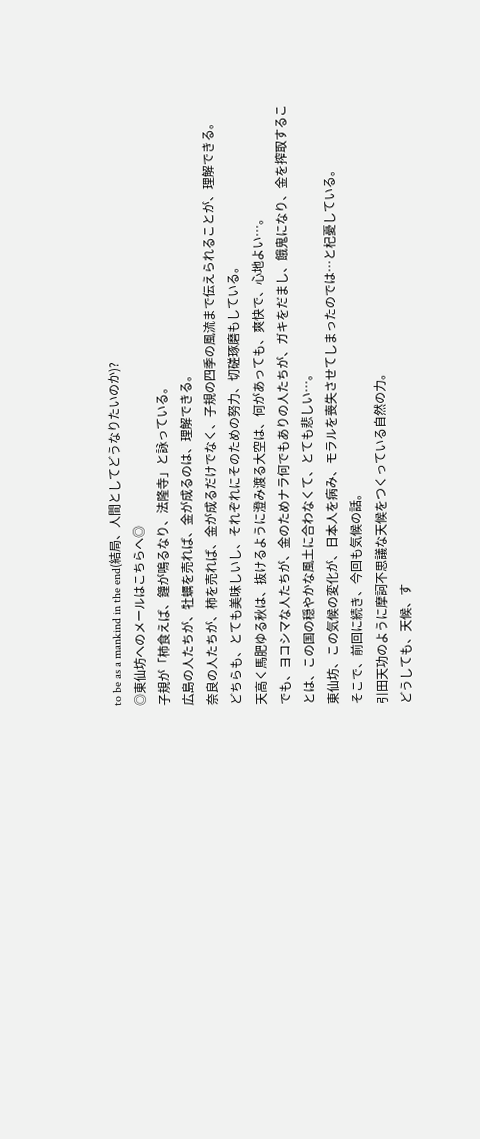to be as a mankind in the end(結局、人間としてどうなりたいのか)?
◎東仙坊へのメールはこちらへ◎
子規が「柿食えば、鐘が鳴るなり、法隆寺」と詠っている。
広島の人たちが、牡蠣を売れば、金が成るのは、理解できる。
奈良の人たちが、柿を売れば、金が成るだけでなく、子規の四季の風流まで伝えられることが、理解できる。
どちらも、とても美味しいし、それぞれにそのための努力、切磋琢磨もしている。
天高く馬肥ゆる秋は、抜けるように澄み渡る大空は、何があっても、爽快で、心地よい…。
でも、ヨコシマな人たちが、金のためナラ何でもありの人たちが、ガキをだまし、餓鬼になり、金を搾取することは、この国の穏やかな風土に合わなくて、とても悲しい…。
東仙坊、この気候の変化が、日本人を病み、モラルを喪失させてしまったのでは…と杞憂している。
そこで、前回に続き、今回も気候の話。
引田天功のように摩訶不思議な天候をつくっている自然の力。
どうしても、天候、す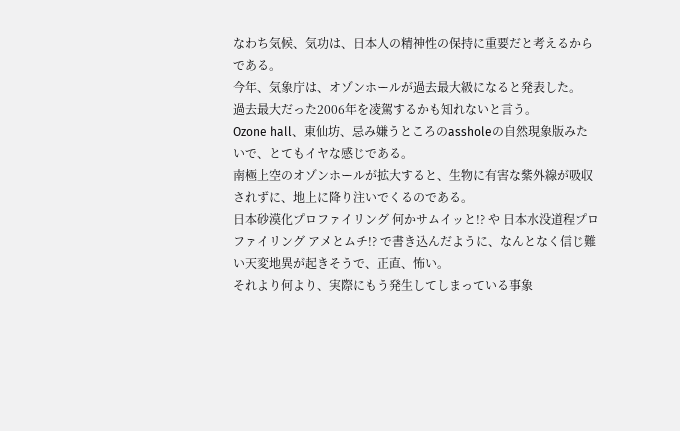なわち気候、気功は、日本人の精神性の保持に重要だと考えるからである。
今年、気象庁は、オゾンホールが過去最大級になると発表した。
過去最大だった2006年を凌駕するかも知れないと言う。
Ozone hall、東仙坊、忌み嫌うところのassholeの自然現象版みたいで、とてもイヤな感じである。
南極上空のオゾンホールが拡大すると、生物に有害な紫外線が吸収されずに、地上に降り注いでくるのである。
日本砂漠化プロファイリング 何かサムイッと!? や 日本水没道程プロファイリング アメとムチ!? で書き込んだように、なんとなく信じ難い天変地異が起きそうで、正直、怖い。
それより何より、実際にもう発生してしまっている事象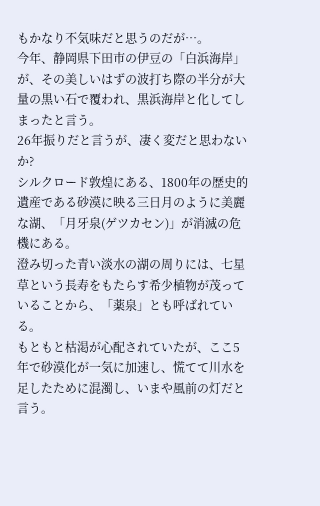もかなり不気味だと思うのだが…。
今年、静岡県下田市の伊豆の「白浜海岸」が、その美しいはずの波打ち際の半分が大量の黒い石で覆われ、黒浜海岸と化してしまったと言う。
26年振りだと言うが、凄く変だと思わないか?
シルクロード敦煌にある、1800年の歴史的遺産である砂漠に映る三日月のように美麗な湖、「月牙泉(ゲツカセン)」が消滅の危機にある。
澄み切った青い淡水の湖の周りには、七星草という長寿をもたらす希少植物が茂っていることから、「薬泉」とも呼ばれている。
もともと枯渇が心配されていたが、ここ5年で砂漠化が一気に加速し、慌てて川水を足したために混濁し、いまや風前の灯だと言う。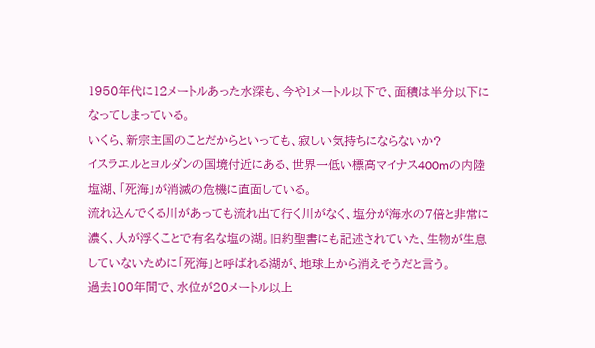1950年代に12メートルあった水深も、今や1メートル以下で、面積は半分以下になってしまっている。
いくら、新宗主国のことだからといっても、寂しい気持ちにならないか?
イスラエルとヨルダンの国境付近にある、世界一低い標高マイナス400mの内陸塩湖、「死海」が消滅の危機に直面している。
流れ込んでくる川があっても流れ出て行く川がなく、塩分が海水の7倍と非常に濃く、人が浮くことで有名な塩の湖。旧約聖書にも記述されていた、生物が生息していないために「死海」と呼ばれる湖が、地球上から消えそうだと言う。
過去100年間で、水位が20メートル以上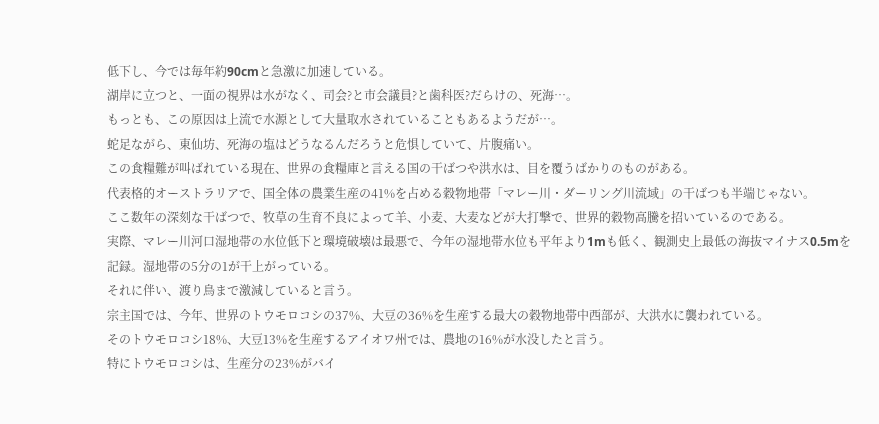低下し、今では毎年約90cmと急激に加速している。
湖岸に立つと、一面の視界は水がなく、司会?と市会議員?と歯科医?だらけの、死海…。
もっとも、この原因は上流で水源として大量取水されていることもあるようだが…。
蛇足ながら、東仙坊、死海の塩はどうなるんだろうと危惧していて、片腹痛い。
この食糧難が叫ばれている現在、世界の食糧庫と言える国の干ばつや洪水は、目を覆うばかりのものがある。
代表格的オーストラリアで、国全体の農業生産の41%を占める穀物地帯「マレー川・ダーリング川流域」の干ばつも半端じゃない。
ここ数年の深刻な干ばつで、牧草の生育不良によって羊、小麦、大麦などが大打撃で、世界的穀物高騰を招いているのである。
実際、マレー川河口湿地帯の水位低下と環境破壊は最悪で、今年の湿地帯水位も平年より1mも低く、観測史上最低の海抜マイナス0.5mを記録。湿地帯の5分の1が干上がっている。
それに伴い、渡り鳥まで激減していると言う。
宗主国では、今年、世界のトウモロコシの37%、大豆の36%を生産する最大の穀物地帯中西部が、大洪水に襲われている。
そのトウモロコシ18%、大豆13%を生産するアイオワ州では、農地の16%が水没したと言う。
特にトウモロコシは、生産分の23%がバイ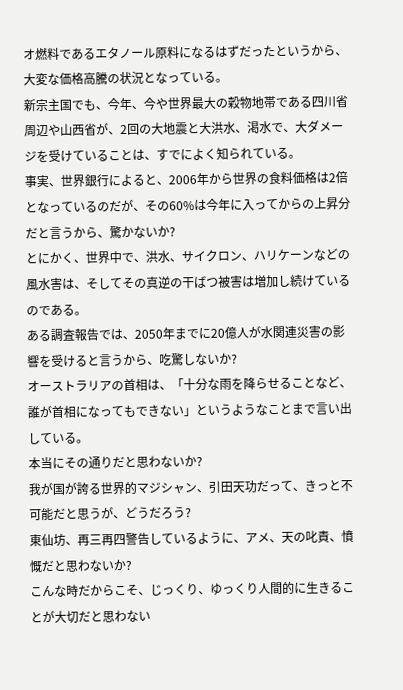オ燃料であるエタノール原料になるはずだったというから、大変な価格高騰の状況となっている。
新宗主国でも、今年、今や世界最大の穀物地帯である四川省周辺や山西省が、2回の大地震と大洪水、渇水で、大ダメージを受けていることは、すでによく知られている。
事実、世界銀行によると、2006年から世界の食料価格は2倍となっているのだが、その60%は今年に入ってからの上昇分だと言うから、驚かないか?
とにかく、世界中で、洪水、サイクロン、ハリケーンなどの風水害は、そしてその真逆の干ばつ被害は増加し続けているのである。
ある調査報告では、2050年までに20億人が水関連災害の影響を受けると言うから、吃驚しないか?
オーストラリアの首相は、「十分な雨を降らせることなど、誰が首相になってもできない」というようなことまで言い出している。
本当にその通りだと思わないか?
我が国が誇る世界的マジシャン、引田天功だって、きっと不可能だと思うが、どうだろう?
東仙坊、再三再四警告しているように、アメ、天の叱責、憤慨だと思わないか?
こんな時だからこそ、じっくり、ゆっくり人間的に生きることが大切だと思わない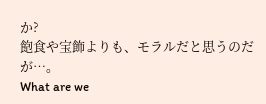か?
飽食や宝飾よりも、モラルだと思うのだが…。
What are we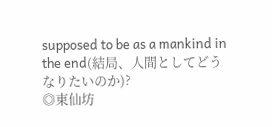supposed to be as a mankind in the end(結局、人間としてどうなりたいのか)?
◎東仙坊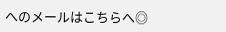へのメールはこちらへ◎